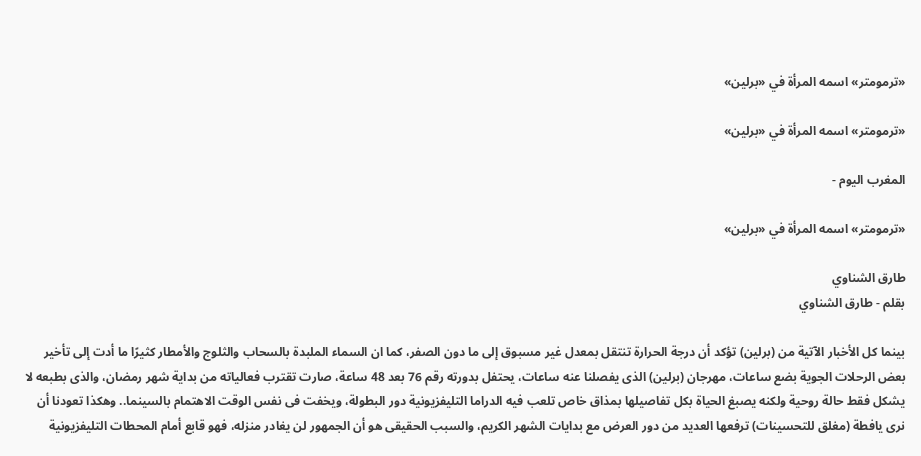«ترمومتر» اسمه المرأة في «برلين»

«ترمومتر» اسمه المرأة في «برلين»

المغرب اليوم -

«ترمومتر» اسمه المرأة في «برلين»

طارق الشناوي
بقلم - طارق الشناوي

بينما كل الأخبار الآتية من (برلين) تؤكد أن درجة الحرارة تنتقل بمعدل غير مسبوق إلى ما دون الصفر، كما ان السماء الملبدة بالسحاب والثلوج والأمطار كثيرًا ما أدت إلى تأخير بعض الرحلات الجوية بضع ساعات، مهرجان (برلين) الذى يفصلنا عنه ساعات، يحتفل بدورته رقم 76 بعد 48 ساعة، صارت تقترب فعالياته من بداية شهر رمضان، والذى بطبعه لا يشكل فقط حالة روحية ولكنه يصبغ الحياة بكل تفاصيلها بمذاق خاص تلعب فيه الدراما التليفزيونية دور البطولة، ويخفت فى نفس الوقت الاهتمام بالسينما.. وهكذا تعودنا أن نرى يافطة (مغلق للتحسينات) ترفعها العديد من دور العرض مع بدايات الشهر الكريم، والسبب الحقيقى هو أن الجمهور لن يغادر منزله، فهو قابع أمام المحطات التليفزيونية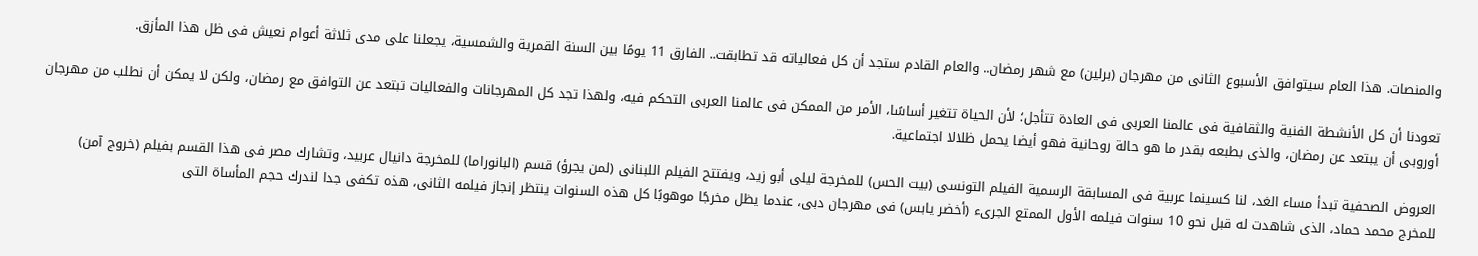والمنصات. هذا العام سيتوافق الأسبوع الثانى من مهرجان (برلين) مع شهر رمضان.. والعام القادم ستجد أن كل فعالياته قد تطابقت.. الفارق 11 يومًا بين السنة القمرية والشمسية، يجعلنا على مدى ثلاثة أعوام نعيش فى ظل هذا المأزق.

تعودنا أن كل الأنشطة الفنية والثقافية فى عالمنا العربى فى العادة تتأجل؛ لأن الحياة تتغير أساسًا، الأمر من الممكن فى عالمنا العربى التحكم فيه، ولهذا تجد كل المهرجانات والفعاليات تبتعد عن التوافق مع رمضان، ولكن لا يمكن أن نطلب من مهرجان أوروبى أن يبتعد عن رمضان، والذى بطبعه بقدر ما هو حالة روحانية فهو أيضا يحمل ظلالا اجتماعية.

العروض الصحفية تبدأ مساء الغد، لنا كسينما عربية فى المسابقة الرسمية الفيلم التونسى (بيت الحس) للمخرجة ليلى أبو زيد، ويفتتح الفيلم اللبنانى (لمن يجرؤ) قسم (البانوراما) للمخرجة دانيال عربيد، وتشارك مصر فى هذا القسم بفيلم (خروج آمن) للمخرج محمد حماد، الذى شاهدت له قبل نحو 10 سنوات فيلمه الأول الممتع الجرىء (أخضر يابس) فى مهرجان دبى، عندما يظل مخرجًا موهوبًا كل هذه السنوات ينتظر إنجاز فيلمه الثانى، هذه تكفى جدا لندرك حجم المأساة التى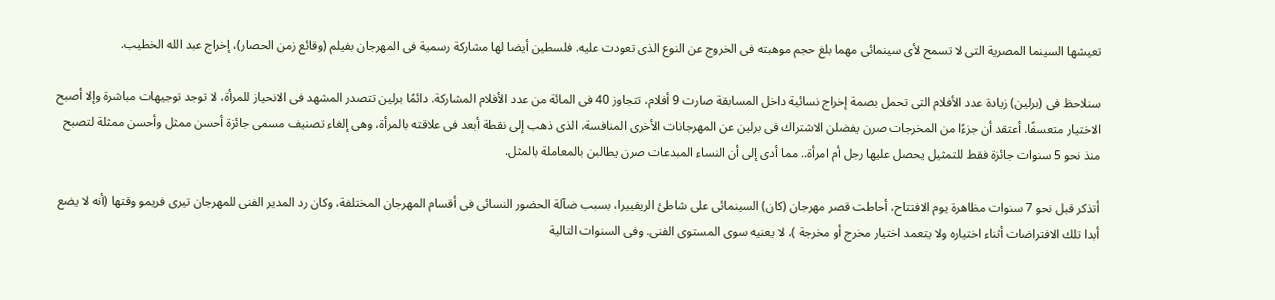تعيشها السينما المصرية التى لا تسمح لأى سينمائى مهما بلغ حجم موهبته فى الخروج عن النوع الذى تعودت عليه. فلسطين أيضا لها مشاركة رسمية فى المهرجان بفيلم (وقائع زمن الحصار)، إخراج عبد الله الخطيب.

سنلاحظ فى (برلين) زيادة عدد الأفلام التى تحمل بصمة إخراج نسائية داخل المسابقة صارت 9 أفلام، تتجاوز 40 فى المائة من عدد الأفلام المشاركة. دائمًا برلين تتصدر المشهد فى الانحياز للمرأة، لا توجد توجيهات مباشرة وإلا أصبح الاختيار متعسفًا. أعتقد أن جزءًا من المخرجات صرن يفضلن الاشتراك فى برلين عن المهرجانات الأخرى المنافسة، الذى ذهب إلى نقطة أبعد فى علاقته بالمرأة، وهى إلغاء تصنيف مسمى جائزة أحسن ممثل وأحسن ممثلة لتصبح منذ نحو 5 سنوات جائزة فقط للتمثيل يحصل عليها رجل أم امرأة.. مما أدى إلى أن النساء المبدعات صرن يطالبن بالمعاملة بالمثل.

أتذكر قبل نحو 7 سنوات مظاهرة يوم الافتتاح، أحاطت قصر مهرجان (كان) السينمائى على شاطئ الريفييرا، بسبب ضآلة الحضور النسائى فى أقسام المهرجان المختلفة، وكان رد المدير الفنى للمهرجان تيرى فريمو وقتها (أنه لا يضع أبدا تلك الافتراضات أثناء اختياره ولا يتعمد اختيار مخرج أو مخرجة )، لا يعنيه سوى المستوى الفنى. وفى السنوات التالية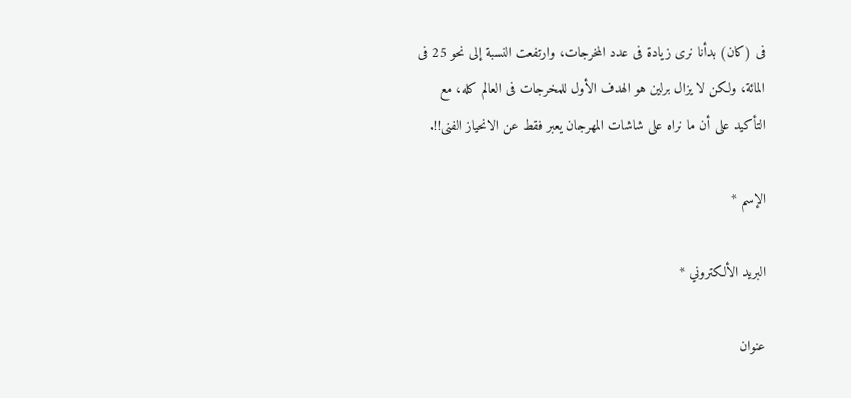فى (كان) بدأنا نرى زيادة فى عدد المخرجات، وارتفعت النسبة إلى نحو 25 فى المائة، ولكن لا يزال برلين هو الهدف الأول للمخرجات فى العالم كله، مع التأكيد على أن ما نراه على شاشات المهرجان يعبر فقط عن الانحياز الفنى!!.

الإسم *

البريد الألكتروني *

عنوان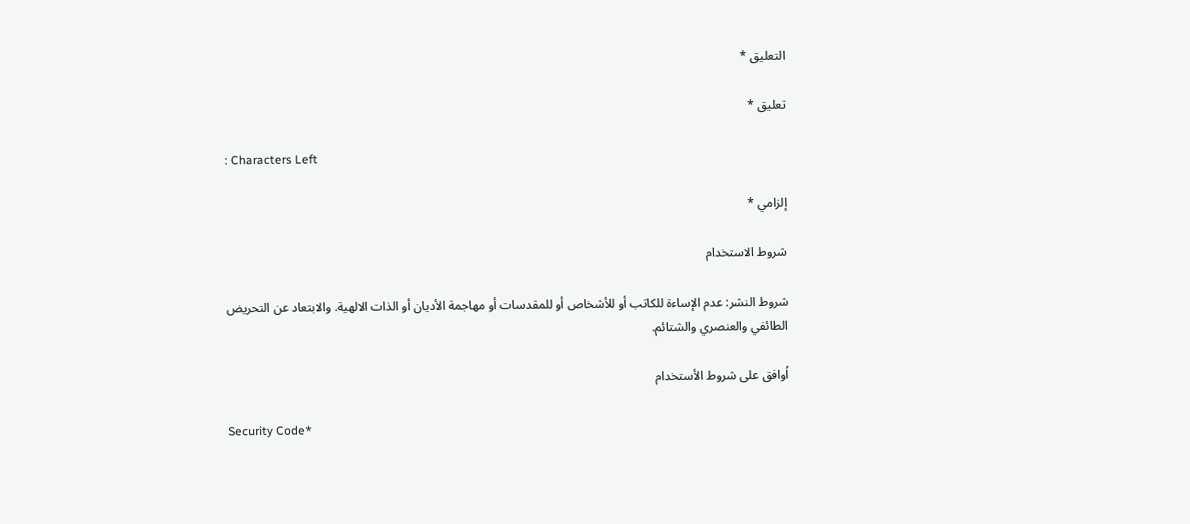التعليق *

تعليق *

: Characters Left

إلزامي *

شروط الاستخدام

شروط النشر: عدم الإساءة للكاتب أو للأشخاص أو للمقدسات أو مهاجمة الأديان أو الذات الالهية. والابتعاد عن التحريض الطائفي والعنصري والشتائم.

اُوافق على شروط الأستخدام

Security Code*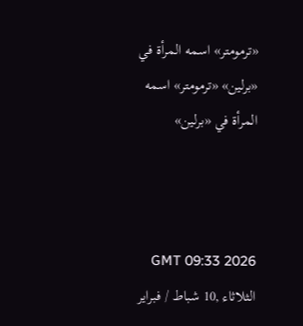«ترمومتر» اسمه المرأة في «برلين» «ترمومتر» اسمه المرأة في «برلين»



GMT 09:33 2026 الثلاثاء ,10 شباط / فبراير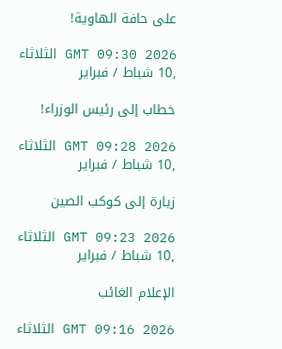على حافة الهاوية!

GMT 09:30 2026 الثلاثاء ,10 شباط / فبراير

خطاب إلى رئيس الوزراء!

GMT 09:28 2026 الثلاثاء ,10 شباط / فبراير

زيارة إلى كوكب الصين

GMT 09:23 2026 الثلاثاء ,10 شباط / فبراير

الإعلام الغائب

GMT 09:16 2026 الثلاثاء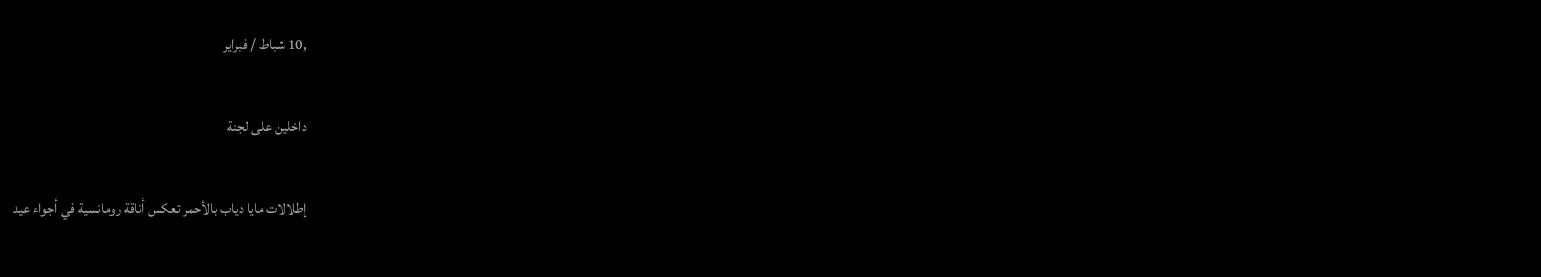,10 شباط / فبراير

داخلين على لجنة

إطلالات مايا دياب بالأحمر تعكس أناقة رومانسية في أجواء عيد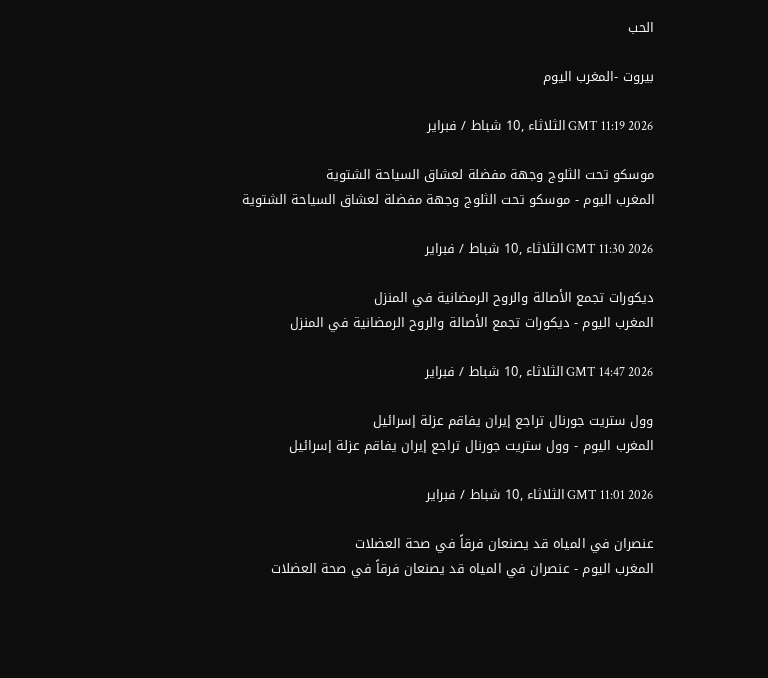الحب

بيروت -المغرب اليوم

GMT 11:19 2026 الثلاثاء ,10 شباط / فبراير

موسكو تحت الثلوج وجهة مفضلة لعشاق السياحة الشتوية
المغرب اليوم - موسكو تحت الثلوج وجهة مفضلة لعشاق السياحة الشتوية

GMT 11:30 2026 الثلاثاء ,10 شباط / فبراير

ديكورات تجمع الأصالة والروح الرمضانية في المنزل
المغرب اليوم - ديكورات تجمع الأصالة والروح الرمضانية في المنزل

GMT 14:47 2026 الثلاثاء ,10 شباط / فبراير

وول ستريت جورنال تراجع إيران يفاقم عزلة إسرائيل
المغرب اليوم - وول ستريت جورنال تراجع إيران يفاقم عزلة إسرائيل

GMT 11:01 2026 الثلاثاء ,10 شباط / فبراير

عنصران في المياه قد يصنعان فرقاً في صحة العضلات
المغرب اليوم - عنصران في المياه قد يصنعان فرقاً في صحة العضلات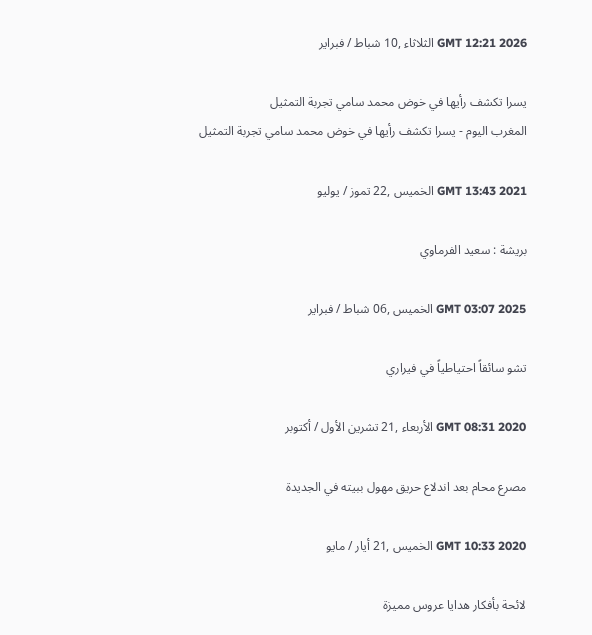GMT 12:21 2026 الثلاثاء ,10 شباط / فبراير

يسرا تكشف رأيها في خوض محمد سامي تجربة التمثيل
المغرب اليوم - يسرا تكشف رأيها في خوض محمد سامي تجربة التمثيل

GMT 13:43 2021 الخميس ,22 تموز / يوليو

بريشة : سعيد الفرماوي

GMT 03:07 2025 الخميس ,06 شباط / فبراير

تشو سائقاً احتياطياً في فيراري

GMT 08:31 2020 الأربعاء ,21 تشرين الأول / أكتوبر

مصرع محام بعد اندلاع حريق مهول ببيته في الجديدة

GMT 10:33 2020 الخميس ,21 أيار / مايو

لائحة بأفكار هدايا عروس مميزة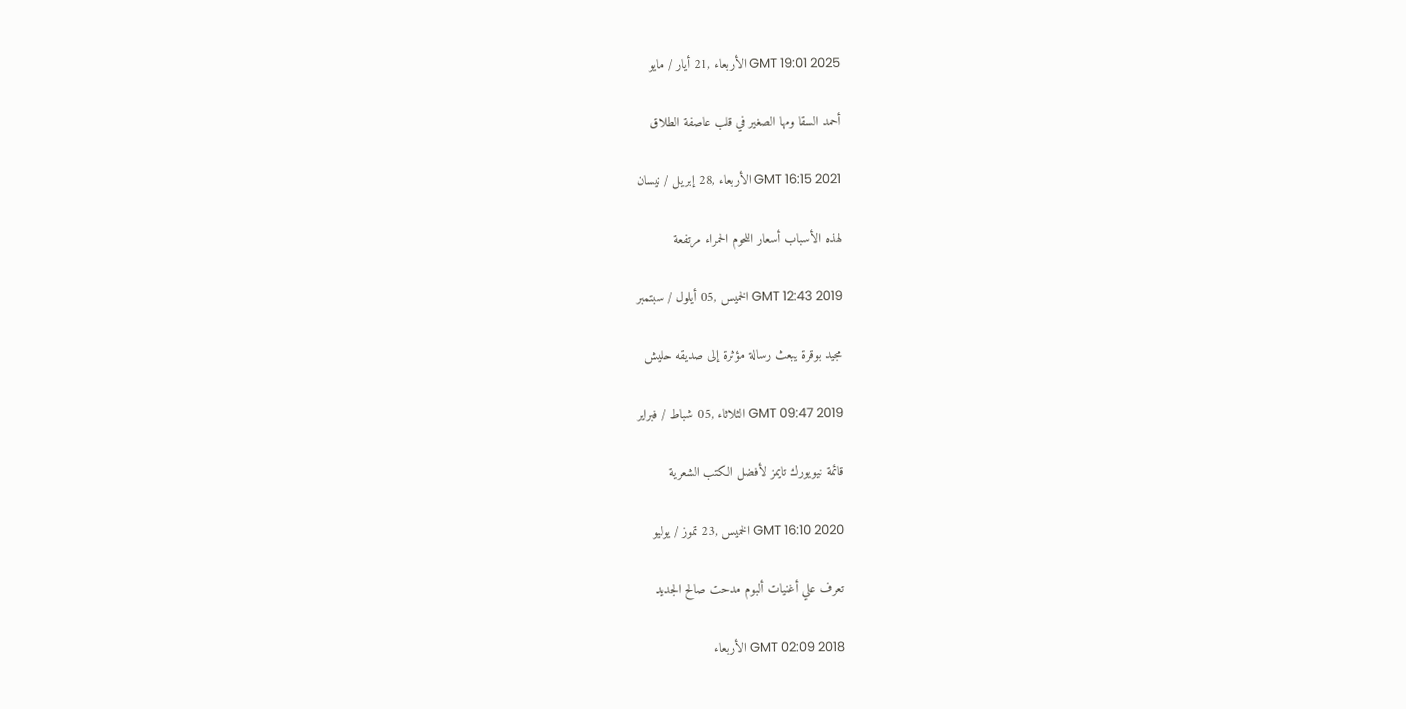GMT 19:01 2025 الأربعاء ,21 أيار / مايو

أحمد السقا ومها الصغير في قلب عاصفة الطلاق

GMT 16:15 2021 الأربعاء ,28 إبريل / نيسان

لهذه الأسباب أسعار اللحوم الحمراء مرتفعة

GMT 12:43 2019 الخميس ,05 أيلول / سبتمبر

مجيد بوقرة يبعث رسالة مؤثرة إلى صديقه حليش

GMT 09:47 2019 الثلاثاء ,05 شباط / فبراير

قائمة نيويورك تايمز لأفضل الكتب الشعرية

GMT 16:10 2020 الخميس ,23 تموز / يوليو

تعرف علي أغنيات ألبوم مدحت صالح الجديد

GMT 02:09 2018 الأربعاء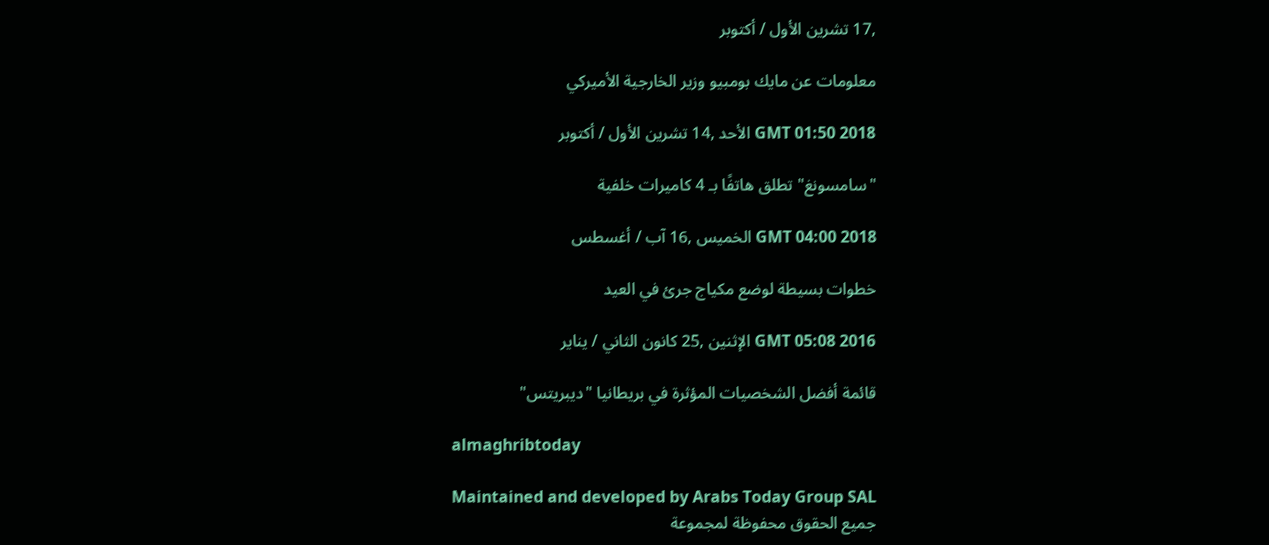,17 تشرين الأول / أكتوبر

معلومات عن مايك بومبيو وزير الخارجية الأميركي

GMT 01:50 2018 الأحد ,14 تشرين الأول / أكتوبر

"سامسونغ" تطلق هاتفًا بـ 4 كاميرات خلفية

GMT 04:00 2018 الخميس ,16 آب / أغسطس

خطوات بسيطة لوضع مكياج جرئ في العيد

GMT 05:08 2016 الإثنين ,25 كانون الثاني / يناير

قائمة أفضل الشخصيات المؤثرة في بريطانيا "ديبريتس"

almaghribtoday

Maintained and developed by Arabs Today Group SAL
جميع الحقوق محفوظة لمجموعة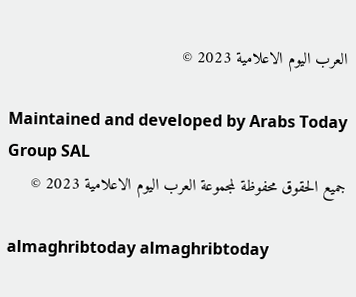العرب اليوم الاعلامية 2023 ©

Maintained and developed by Arabs Today Group SAL
جميع الحقوق محفوظة لمجموعة العرب اليوم الاعلامية 2023 ©

almaghribtoday almaghribtoday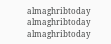almaghribtoday almaghribtoday
almaghribtoday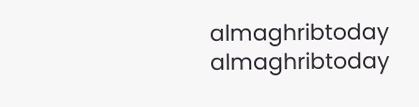almaghribtoday almaghribtoday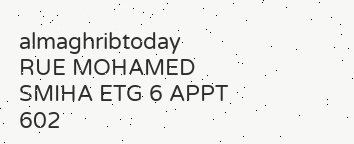almaghribtoday
RUE MOHAMED SMIHA ETG 6 APPT 602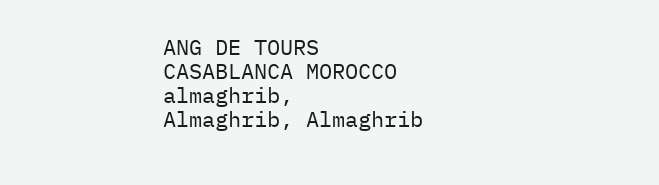ANG DE TOURS CASABLANCA MOROCCO
almaghrib, Almaghrib, Almaghrib